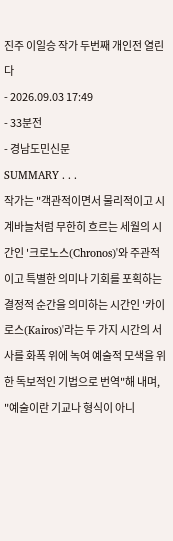진주 이일승 작가 두번째 개인전 열린다
- 2026.09.03 17:49
- 33분전
- 경남도민신문
SUMMARY . . .
작가는 "객관적이면서 물리적이고 시계바늘처럼 무한히 흐르는 세월의 시간인 '크로노스(Chronos)'와 주관적이고 특별한 의미나 기회를 포획하는 결정적 순간을 의미하는 시간인 '카이로스(Kairos)'라는 두 가지 시간의 서사를 화폭 위에 녹여 예술적 모색을 위한 독보적인 기법으로 번역"해 내며, "예술이란 기교나 형식이 아니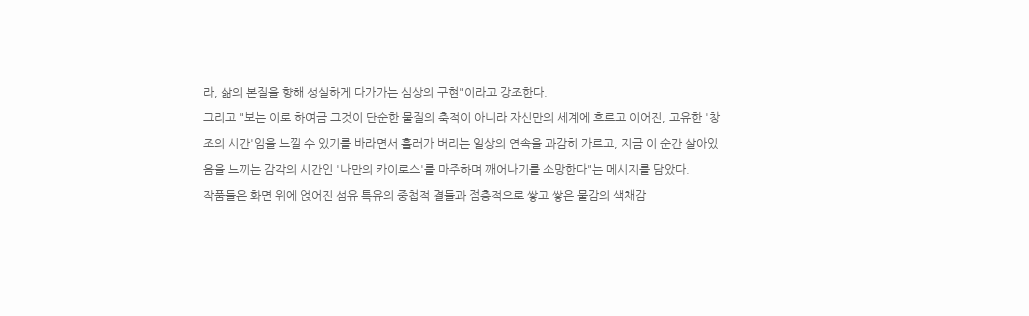라, 삶의 본질을 향해 성실하게 다가가는 심상의 구현"이라고 강조한다.
그리고 "보는 이로 하여금 그것이 단순한 물질의 축적이 아니라 자신만의 세계에 흐르고 이어진, 고유한 '창조의 시간'임을 느낄 수 있기를 바라면서 흘러가 버리는 일상의 연속을 과감히 가르고, 지금 이 순간 살아있음을 느끼는 감각의 시간인 '나만의 카이로스'를 마주하며 깨어나기를 소망한다"는 메시지를 담았다.
작품들은 화면 위에 얹어진 섬유 특유의 중첩적 결들과 점층적으로 쌓고 쌓은 물감의 색채감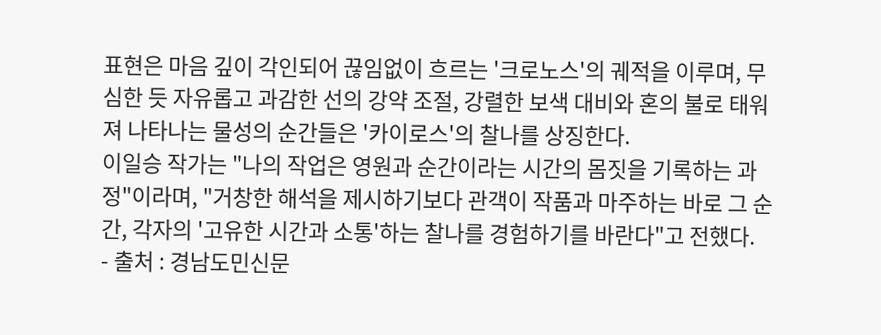표현은 마음 깊이 각인되어 끊임없이 흐르는 '크로노스'의 궤적을 이루며, 무심한 듯 자유롭고 과감한 선의 강약 조절, 강렬한 보색 대비와 혼의 불로 태워져 나타나는 물성의 순간들은 '카이로스'의 찰나를 상징한다.
이일승 작가는 "나의 작업은 영원과 순간이라는 시간의 몸짓을 기록하는 과정"이라며, "거창한 해석을 제시하기보다 관객이 작품과 마주하는 바로 그 순간, 각자의 '고유한 시간과 소통'하는 찰나를 경험하기를 바란다"고 전했다.
- 출처 : 경남도민신문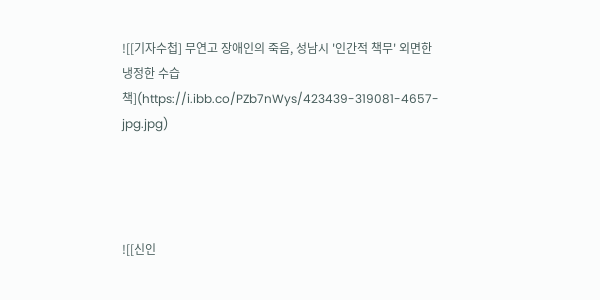![[기자수첩] 무연고 장애인의 죽음, 성남시 '인간적 책무' 외면한 냉정한 수습책](https://i.ibb.co/PZb7nWys/423439-319081-4657-jpg.jpg)




![[신인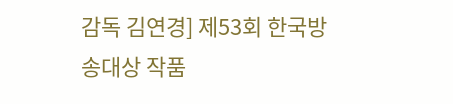감독 김연경] 제53회 한국방송대상 작품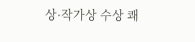상·작가상 수상 쾌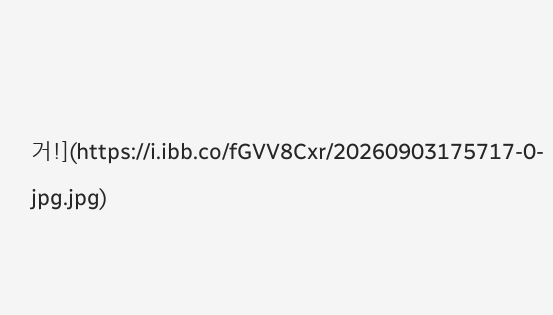거!](https://i.ibb.co/fGVV8Cxr/20260903175717-0-jpg.jpg)